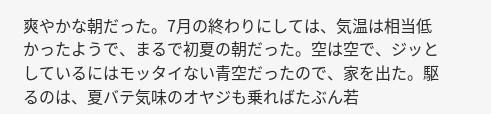爽やかな朝だった。7月の終わりにしては、気温は相当低かったようで、まるで初夏の朝だった。空は空で、ジッとしているにはモッタイない青空だったので、家を出た。駆るのは、夏バテ気味のオヤジも乗ればたぶん若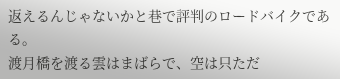返えるんじゃないかと巷で評判のロードバイクである。
渡月橋を渡る雲はまばらで、空は只ただ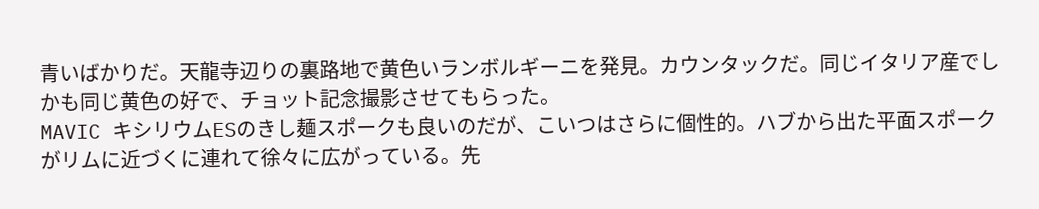青いばかりだ。天龍寺辺りの裏路地で黄色いランボルギーニを発見。カウンタックだ。同じイタリア産でしかも同じ黄色の好で、チョット記念撮影させてもらった。
MAVIC キシリウムESのきし麺スポークも良いのだが、こいつはさらに個性的。ハブから出た平面スポークがリムに近づくに連れて徐々に広がっている。先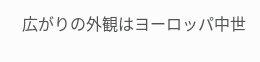広がりの外観はヨーロッパ中世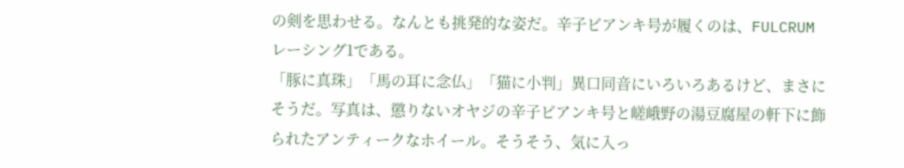の剣を思わせる。なんとも挑発的な姿だ。辛子ビアンキ号が履くのは、FULCRUM レーシング1である。
「豚に真珠」「馬の耳に念仏」「猫に小判」異口同音にいろいろあるけど、まさにそうだ。写真は、懲りないオヤジの辛子ビアンキ号と嵯峨野の湯豆腐屋の軒下に飾られたアンティークなホイール。そうそう、気に入っ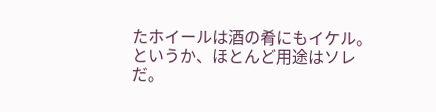たホイールは酒の肴にもイケル。というか、ほとんど用途はソレだ。